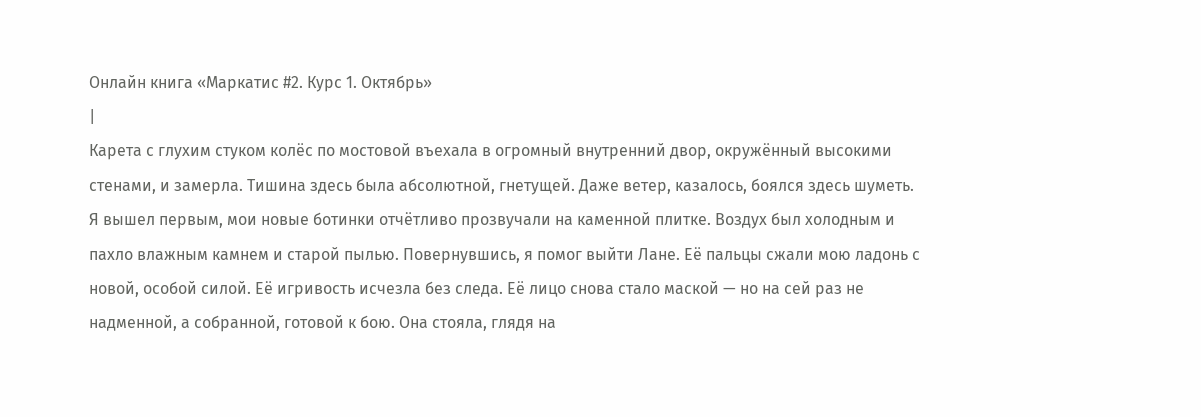Онлайн книга «Маркатис #2. Курс 1. Октябрь»
|
Карета с глухим стуком колёс по мостовой въехала в огромный внутренний двор, окружённый высокими стенами, и замерла. Тишина здесь была абсолютной, гнетущей. Даже ветер, казалось, боялся здесь шуметь. Я вышел первым, мои новые ботинки отчётливо прозвучали на каменной плитке. Воздух был холодным и пахло влажным камнем и старой пылью. Повернувшись, я помог выйти Лане. Её пальцы сжали мою ладонь с новой, особой силой. Её игривость исчезла без следа. Её лицо снова стало маской — но на сей раз не надменной, а собранной, готовой к бою. Она стояла, глядя на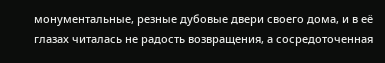монументальные, резные дубовые двери своего дома, и в её глазах читалась не радость возвращения, а сосредоточенная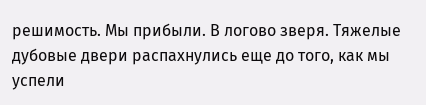решимость. Мы прибыли. В логово зверя. Тяжелые дубовые двери распахнулись еще до того, как мы успели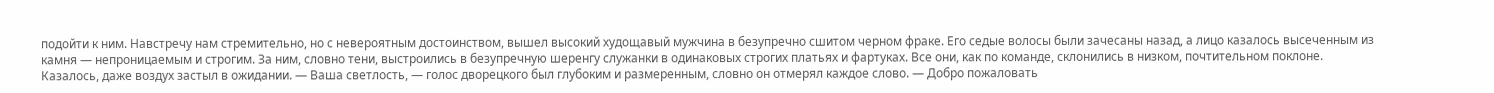подойти к ним. Навстречу нам стремительно, но с невероятным достоинством, вышел высокий худощавый мужчина в безупречно сшитом черном фраке. Его седые волосы были зачесаны назад, а лицо казалось высеченным из камня — непроницаемым и строгим. За ним, словно тени, выстроились в безупречную шеренгу служанки в одинаковых строгих платьях и фартуках. Все они, как по команде, склонились в низком, почтительном поклоне. Казалось, даже воздух застыл в ожидании. — Ваша светлость, — голос дворецкого был глубоким и размеренным, словно он отмерял каждое слово. — Добро пожаловать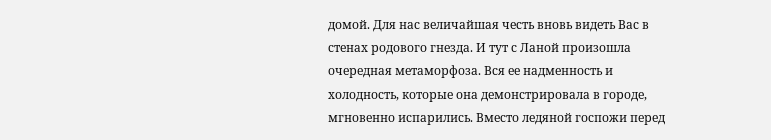домой. Для нас величайшая честь вновь видеть Вас в стенах родового гнезда. И тут с Ланой произошла очередная метаморфоза. Вся ее надменность и холодность, которые она демонстрировала в городе, мгновенно испарились. Вместо ледяной госпожи перед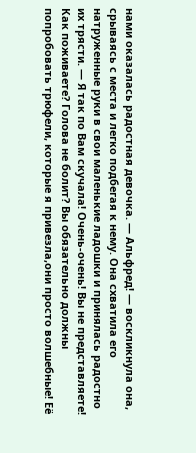нами оказалась радостная девочка. — Альфред! — воскликнула она, срываясь с места и легко подбегая к нему. Она схватила его натруженные руки в свои маленькие ладошки и принялась радостно их трясти. — Я так по Вам скучала! Очень-очень! Вы не представляете! Как поживаете? Голова не болит? Вы обязательно должны попробовать трюфели, которые я привезла,они просто волшебные! Её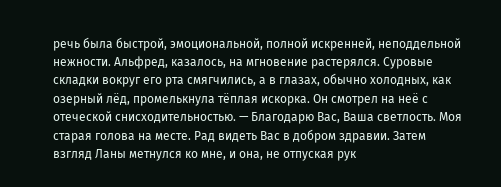речь была быстрой, эмоциональной, полной искренней, неподдельной нежности. Альфред, казалось, на мгновение растерялся. Суровые складки вокруг его рта смягчились, а в глазах, обычно холодных, как озерный лёд, промелькнула тёплая искорка. Он смотрел на неё с отеческой снисходительностью. — Благодарю Вас, Ваша светлость. Моя старая голова на месте. Рад видеть Вас в добром здравии. Затем взгляд Ланы метнулся ко мне, и она, не отпуская рук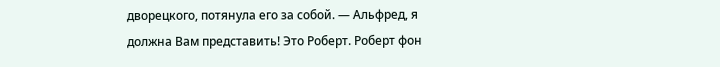дворецкого, потянула его за собой. — Альфред, я должна Вам представить! Это Роберт. Роберт фон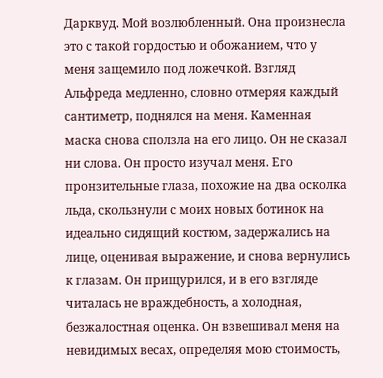Дарквуд. Мой возлюбленный. Она произнесла это с такой гордостью и обожанием, что у меня защемило под ложечкой. Взгляд Альфреда медленно, словно отмеряя каждый сантиметр, поднялся на меня. Каменная маска снова сползла на его лицо. Он не сказал ни слова. Он просто изучал меня. Его пронзительные глаза, похожие на два осколка льда, скользнули с моих новых ботинок на идеально сидящий костюм, задержались на лице, оценивая выражение, и снова вернулись к глазам. Он прищурился, и в его взгляде читалась не враждебность, а холодная, безжалостная оценка. Он взвешивал меня на невидимых весах, определяя мою стоимость,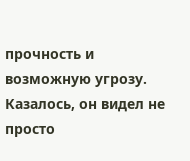прочность и возможную угрозу. Казалось, он видел не просто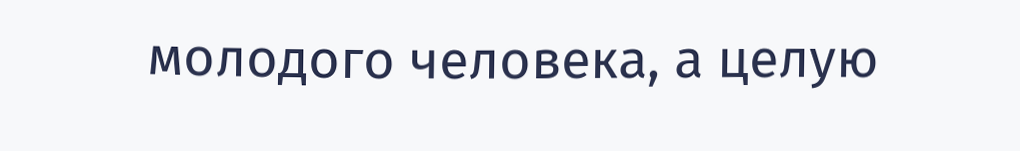молодого человека, а целую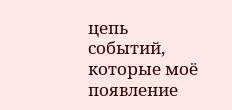цепь событий, которые моё появление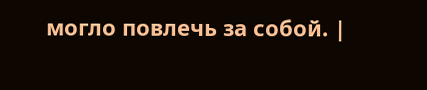могло повлечь за собой. |